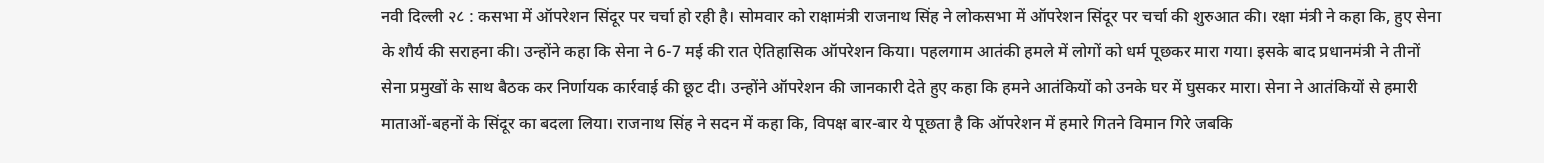नवी दिल्ली २८ : कसभा में ऑपरेशन सिंदूर पर चर्चा हो रही है। सोमवार को राक्षामंत्री राजनाथ सिंह ने लोकसभा में ऑपरेशन सिंदूर पर चर्चा की शुरुआत की। रक्षा मंत्री ने कहा कि, हुए सेना के शौर्य की सराहना की। उन्होंने कहा कि सेना ने 6-7 मई की रात ऐतिहासिक ऑपरेशन किया। पहलगाम आतंकी हमले में लोगों को धर्म पूछकर मारा गया। इसके बाद प्रधानमंत्री ने तीनों सेना प्रमुखों के साथ बैठक कर निर्णायक कार्रवाई की छूट दी। उन्होंने ऑपरेशन की जानकारी देते हुए कहा कि हमने आतंकियों को उनके घर में घुसकर मारा। सेना ने आतंकियों से हमारी माताओं-बहनों के सिंदूर का बदला लिया। राजनाथ सिंह ने सदन में कहा कि, विपक्ष बार-बार ये पूछता है कि ऑपरेशन में हमारे गितने विमान गिरे जबकि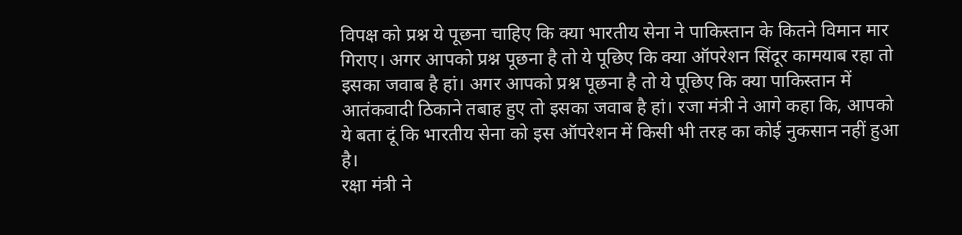विपक्ष को प्रश्न ये पूछना चाहिए कि क्या भारतीय सेना ने पाकिस्तान के कितने विमान मार गिराए। अगर आपको प्रश्न पूछना है तो ये पूछिए कि क्या ऑपरेशन सिंदूर कामयाब रहा तो इसका जवाब है हां। अगर आपको प्रश्न पूछना है तो ये पूछिए कि क्या पाकिस्तान में आतंकवादी ठिकाने तबाह हुए तो इसका जवाब है हां। रजा मंत्री ने आगे कहा कि, आपको ये बता दूं कि भारतीय सेना को इस ऑपरेशन में किसी भी तरह का कोई नुकसान नहीं हुआ है।
रक्षा मंत्री ने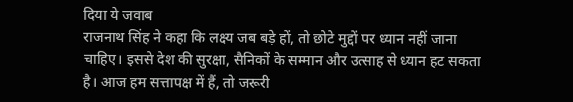दिया ये जवाब
राजनाथ सिंह ने कहा कि लक्ष्य जब बड़े हों, तो छोटे मुद्दों पर ध्यान नहीं जाना चाहिए। इससे देश की सुरक्षा, सैनिकों के सम्मान और उत्साह से ध्यान हट सकता है। आज हम सत्तापक्ष में हैं, तो जरूरी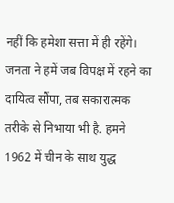नहीं कि हमेशा सत्ता में ही रहेंगे। जनता ने हमें जब विपक्ष में रहने का दायित्व सौंपा, तब सकारात्मक तरीके से निभाया भी है. हमने 1962 में चीन के साथ युद्ध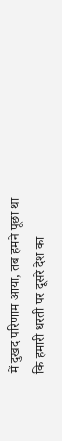में दुखद परिणाम आया, तब हमने पूछा था कि हमारी धरती पर दूसरे देश का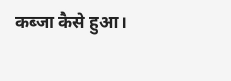कब्जा कैसे हुआ।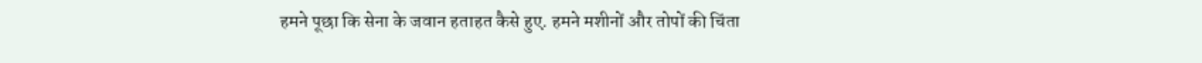हमने पूछा कि सेना के जवान हताहत कैसे हुए. हमने मशीनों और तोपों की चिंता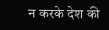न करके देश की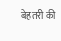बेहतरी की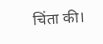चिंता की।